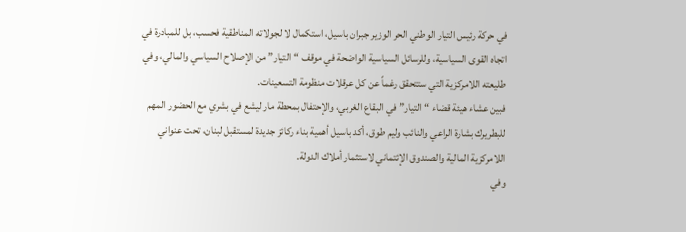في حركة رئيس التيار الوطني الحر الوزير جبران باسيل، استكمال لا لجولاته المناطقية فحسب، بل للمبادرة في اتجاه القوى السياسية، وللرسائل السياسية الواضحة في موقف “التيار” من الإصلاح السياسي والمالي، وفي طليعته اللامركزية التي ستتحقق رغماً عن كل عرقلات منظومة التسعينات.
فبين عشاء هيئة قضاء “التيار” في البقاع الغربي، والإحتفال بمحطة مار ليشع في بشري مع الحضور المهم للبطريرك بشارة الراعي والنائب وليم طوق، أكد باسيل أهمية بناء ركائز جديدة لمستقبل لبنان، تحت عنواني اللامركزية المالية والصندوق الإئتماني لاستثمار أملاك الدولة.
وفي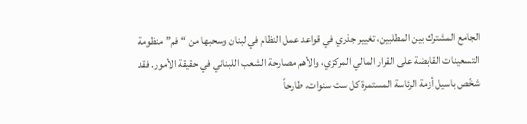الجامع المشترك بين المطلبين، تغيير جذري في قواعد عمل النظام في لبنان وسحبها من “فم” منظومة التسعينات القابضة على القرار المالي المركزي، والأهم مصارحة الشعب اللبناني في حقيقة الأمور. فقد شخّص باسيل أزمة الرئاسة المستمرة كل ست سنوات، طارحاً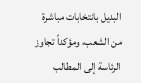البديل بانتخابات مباشرة من الشعب، ومؤكداً تجاوز الرئاسة إلى المطالب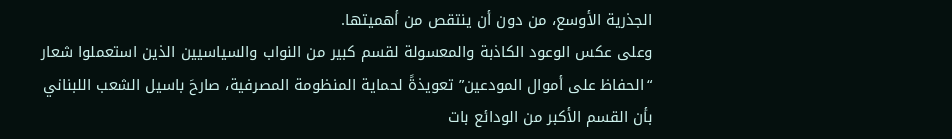الجذرية الأوسع، من دون أن ينتقص من أهميتها.
وعلى عكس الوعود الكاذبة والمعسولة لقسم كبير من النواب والسياسيين الذين استعملوا شعار “الحفاظ على أموال المودعين” تعويذةً لحماية المنظومة المصرفية، صارحَ باسيل الشعب اللبناني بأن القسم الأكبر من الودائع بات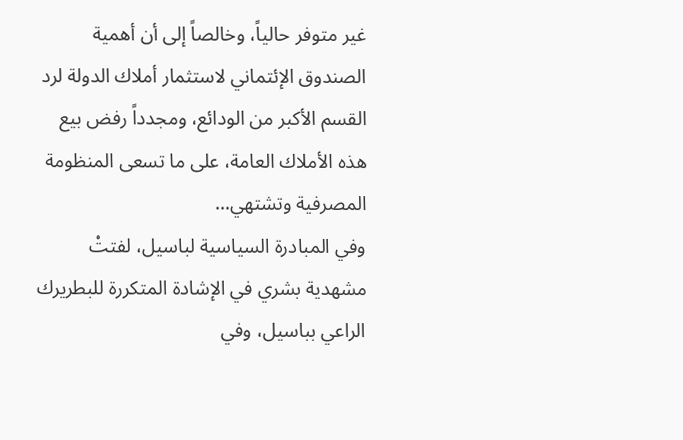غير متوفر حالياً، وخالصاً إلى أن أهمية الصندوق الإئتماني لاستثمار أملاك الدولة لرد القسم الأكبر من الودائع، ومجدداً رفض بيع هذه الأملاك العامة، على ما تسعى المنظومة المصرفية وتشتهي…
وفي المبادرة السياسية لباسيل، لفتتْ مشهدية بشري في الإشادة المتكررة للبطريرك الراعي بباسيل، وفي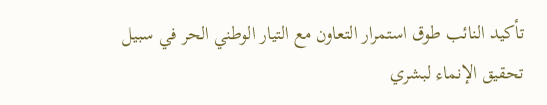تأكيد النائب طوق استمرار التعاون مع التيار الوطني الحر في سبيل تحقيق الإنماء لبشري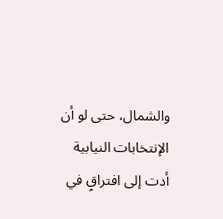والشمال، حتى لو أن الإنتخابات النيابية أدت إلى افتراقٍ في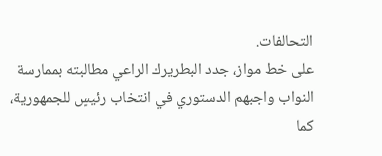التحالفات.
على خط مواز، جدد البطريرك الراعي مطالبته بممارسة النواب واجبهم الدستوري في انتخاب رئيسٍ للجمهورية، كما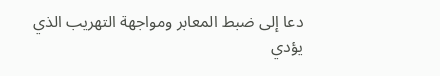دعا إلى ضبط المعابر ومواجهة التهريب الذي يؤدي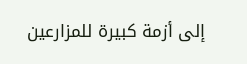إلى أزمة كبيرة للمزارعين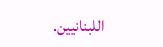اللبنانيين.